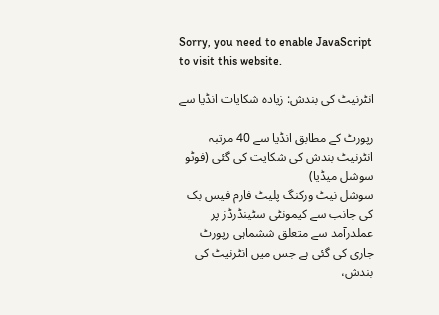Sorry, you need to enable JavaScript to visit this website.

انٹرنیٹ کی بندش: زیادہ شکایات انڈیا سے

رپورٹ کے مطابق انڈیا سے 40 مرتبہ انٹرنیٹ بندش کی شکایت کی گئی (فوٹو سوشل میڈیا)
سوشل نیٹ ورکنگ پلیٹ فارم فیس بک کی جانب سے کیمونٹی سٹینڈرڈز پر عملدرآمد سے متعلق ششماہی رپورٹ جاری کی گئی ہے جس میں انٹرنیٹ کی بندش،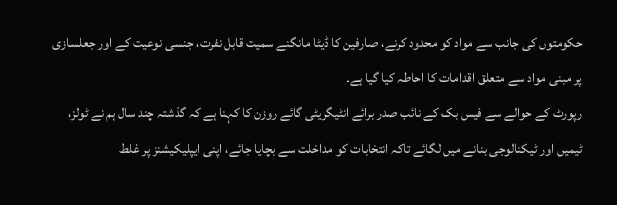حکومتوں کی جانب سے مواد کو محدود کرنے، صارفین کا ڈیٹا مانگنے سمیت قابل نفرت، جنسی نوعیت کے اور جعلسازی پر مبنی مواد سے متعلق اقدامات کا احاطہ کیا گیا ہے۔
رپورٹ کے حوالے سے فیس بک کے نائب صدر برائے انٹیگریٹی گائے روزن کا کہنا ہے کہ گذشتہ چند سال ہم نے ٹولز، ٹیمیں اور ٹیکنالوجی بنانے میں لگائے تاکہ انتخابات کو مداخلت سے بچایا جائے، اپنی ایپلیکیشنز پر غلط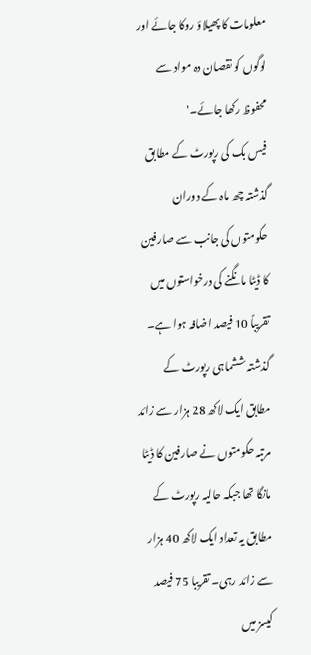معلومات کا پھیلاؤ روکا جائے اور لوگوں کو نقصان دہ مواد سے محفوظ رکھا جائے۔'
فیس بک کی رپورٹ کے مطابق گذشتہ چھ ماہ کے دوران حکومتوں کی جانب سے صارفین کا ڈیٹا مانگنے کی درخواستوں میں تقریباً 10 فیصد اضافہ ہوا ہے۔ گذشتہ ششماہی رپورٹ کے مطابق ایک لاکھ 28 ہزار سے زائد مرتبہ حکومتوں نے صارفین کا ڈیٹا مانگا تھا جبکہ حالیہ رپورٹ کے مطابق یہ تعداد ایک لاکھ 40 ہزار سے زائد رہی۔ تقریبا 75 فیصد کیسز میں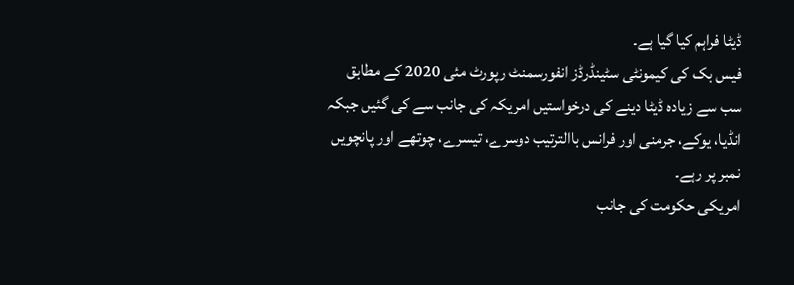ڈیٹا فراہم کیا گیا ہے۔
فیس بک کی کیمونٹی سٹینڈرڈز انفورسمنٹ رپورٹ مئی 2020 کے مطابق سب سے زیادہ ڈیٹا دینے کی درخواستیں امریکہ کی جانب سے کی گئیں جبکہ انڈیا، یوکے، جرمنی اور فرانس باالترتیب دوسرے، تیسرے، چوتھے اور پانچویں نمبر پر رہے۔
امریکی حکومت کی جانب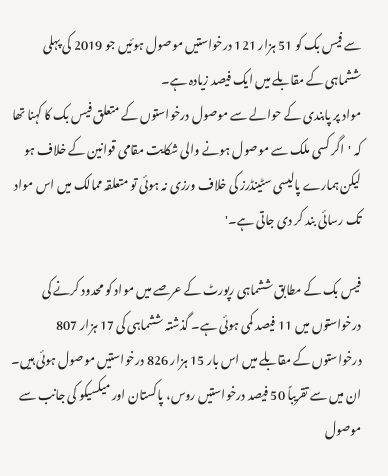سے فیس بک کو 51 ہزار 121 درخواستیں موصول ہوئیں جو 2019 کی پہلی ششماہی کے مقابلے میں ایک فیصد زیادہ ہے۔
مواد پر پابندی کے حوالے سے موصول درخواستوں کے متعلق فیس بک کا کہنا تھا کہ 'اگر کسی ملک سے موصول ہونے والی شکایت مقامی قوانین کے خلاف ہو لیکن ہمارے پالیسی سٹینڈرز کی خلاف ورزی نہ ہوئی تو متعلقہ ممالک میں اس مواد تک رسائی بند کر دی جاتی ہے۔'

فیس بک کے مطابق ششماہی رپورٹ کے عرصے میں مواد کو محدود کرنے کی درخواستوں میں 11 فیصد کمی ہوئی ہے۔ گذشتہ ششماہی کی 17 ہزار 807 درخواستوں کے مقابلے میں اس بار 15 ہزار 826 درخواستیں موصول ہوئی ہیں۔
ان میں سے تقریباً 50 فیصد درخواستیں روس، پاکستان اور میکسیکو کی جانب سے موصول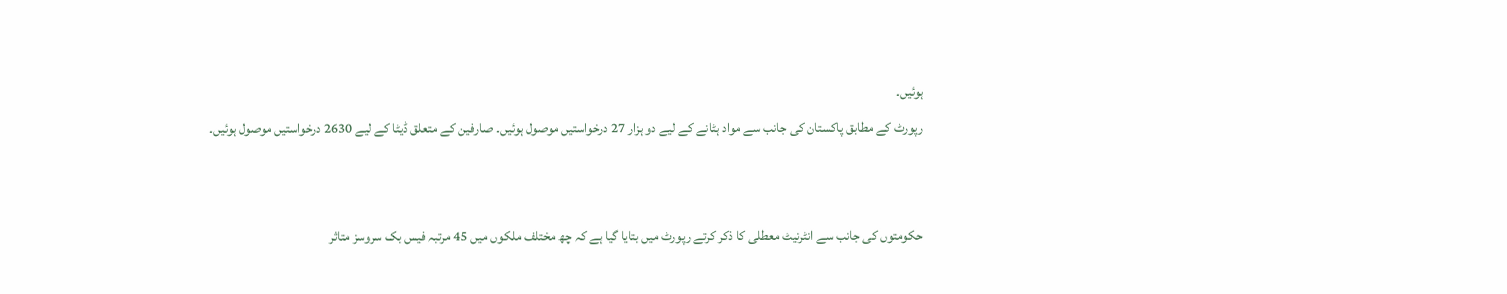ہوئیں۔
رپورٹ کے مطابق پاکستان کی جانب سے مواد ہٹانے کے لیے دو ہزار 27 درخواستیں موصول ہوئیں۔ صارفین کے متعلق ڈیٹا کے لیے 2630 درخواستیں موصول ہوئیں۔


حکومتوں کی جانب سے انٹرنیٹ معطلی کا ذکر کرتے رپورٹ میں بتایا گیا ہے کہ چھ مختلف ملکوں میں 45 مرتبہ فیس بک سروسز متاثر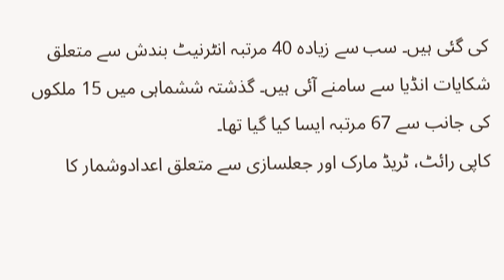کی گئی ہیں۔ سب سے زیادہ 40 مرتبہ انٹرنیٹ بندش سے متعلق شکایات انڈیا سے سامنے آئی ہیں۔ گذشتہ ششماہی میں 15 ملکوں کی جانب سے 67 مرتبہ ایسا کیا گیا تھا۔
کاپی رائٹ، ٹریڈ مارک اور جعلسازی سے متعلق اعدادوشمار کا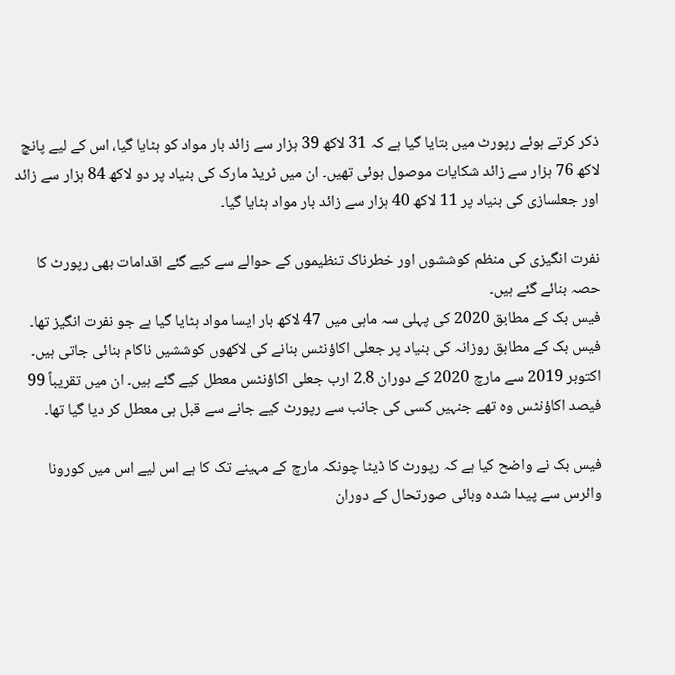ذکر کرتے ہوئے رپورٹ میں بتایا گیا ہے کہ 31 لاکھ 39 ہزار سے زائد بار مواد کو ہٹایا گیا، اس کے لیے پانچ لاکھ 76 ہزار سے زائد شکایات موصول ہوئی تھیں۔ ان میں ٹریڈ مارک کی بنیاد پر دو لاکھ 84 ہزار سے زائد اور جعلسازی کی بنیاد پر 11 لاکھ 40 ہزار سے زائد بار مواد ہٹایا گیا۔

نفرت انگیزی کی منظم کوششوں اور خطرناک تنظیموں کے حوالے سے کیے گئے اقدامات بھی رپورٹ کا حصہ بنائے گئے ہیں۔
فیس بک کے مطابق 2020 کی پہلی سہ ماہی میں 47 لاکھ بار ایسا مواد ہٹایا گیا ہے جو نفرت انگیز تھا۔
فیس بک کے مطابق روزانہ کی بنیاد پر جعلی اکاؤنٹس بنانے کی لاکھوں کوششیں ناکام بنائی جاتی ہیں۔ اکتوبر 2019 سے مارچ 2020 کے دوران 2.8 ارب جعلی اکاؤنٹس معطل کیے گئے ہیں۔ ان میں تقریباً 99 فیصد اکاؤنٹس وہ تھے جنہیں کسی کی جانب سے رپورٹ کیے جانے سے قبل ہی معطل کر دیا گیا تھا۔

فیس بک نے واضح کیا ہے کہ رپورٹ کا ڈیٹا چونکہ مارچ کے مہینے تک کا ہے اس لیے اس میں کورونا وائرس سے پیدا شدہ وبائی صورتحال کے دوران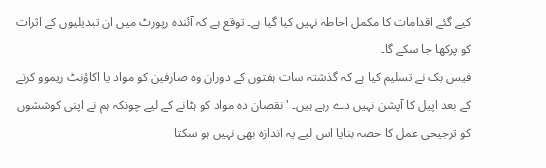کیے گئے اقدامات کا مکمل احاطہ نہیں کیا گیا ہے۔ توقع ہے کہ آئندہ رپورٹ میں ان تبدیلیوں کے اثرات کو پرکھا جا سکے گا۔
فیس بک نے تسلیم کیا ہے کہ گذشتہ سات ہفتوں کے دوران وہ صارفین کو مواد یا اکاؤنٹ ریموو کرنے کے بعد اپیل کا آپشن نہیں دے رہے ہیں۔ 'نقصان دہ مواد کو ہٹانے کے لیے چونکہ ہم نے اپنی کوششوں کو ترجیحی عمل کا حصہ بنایا اس لیے یہ اندازہ بھی نہیں ہو سکتا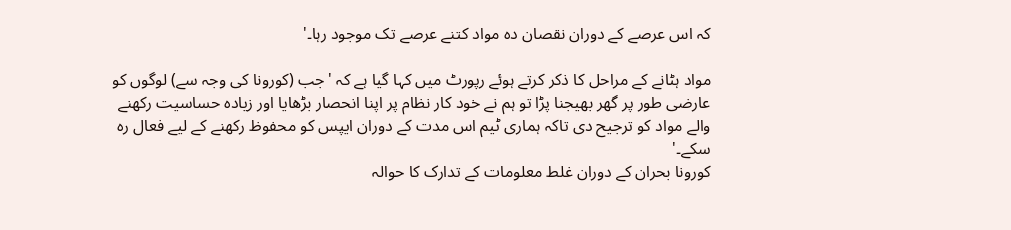کہ اس عرصے کے دوران نقصان دہ مواد کتنے عرصے تک موجود رہا۔'

مواد ہٹانے کے مراحل کا ذکر کرتے ہوئے رپورٹ میں کہا گیا ہے کہ 'جب (کورونا کی وجہ سے) لوگوں کو عارضی طور پر گھر بھیجنا پڑا تو ہم نے خود کار نظام پر اپنا انحصار بڑھایا اور زیادہ حساسیت رکھنے والے مواد کو ترجیح دی تاکہ ہماری ٹیم اس مدت کے دوران ایپس کو محفوظ رکھنے کے لیے فعال رہ سکے۔'
کورونا بحران کے دوران غلط معلومات کے تدارک کا حوالہ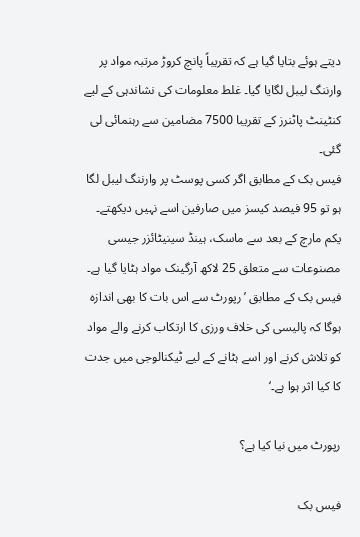دیتے ہوئے بتایا گیا ہے کہ تقریباً پانچ کروڑ مرتبہ مواد پر وارننگ لیبل لگایا گیا۔ غلط معلومات کی نشاندہی کے لیے کنٹینٹ پاٹنرز کے تقریبا 7500 مضامین سے رہنمائی لی گئی۔
فیس بک کے مطابق اگر کسی پوسٹ پر وارننگ لیبل لگا ہو تو 95 فیصد کیسز میں صارفین اسے نہیں دیکھتے۔ یکم مارچ کے بعد سے ماسک، ہینڈ سینیٹائزر جیسی مصنوعات سے متعلق 25 لاکھ آرگینک مواد ہٹایا گیا ہے۔
فیس بک کے مطابق ’رپورٹ سے اس بات کا بھی اندازہ ہوگا کہ پالیسی کی خلاف ورزی کا ارتکاب کرنے والے مواد کو تلاش کرنے اور اسے ہٹانے کے لیے ٹیکنالوجی میں جدت کا کیا اثر ہوا ہے۔‘

رپورٹ میں نیا کیا ہے؟

فیس بک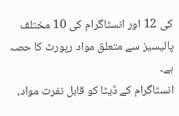کی 12 اور انسٹاگرام کی 10 مختلف پالیسیز سے متعلق مواد رپورٹ کا حصہ ہے۔
انسٹاگرام کے ڈیٹا کو قابل نفرت مواد،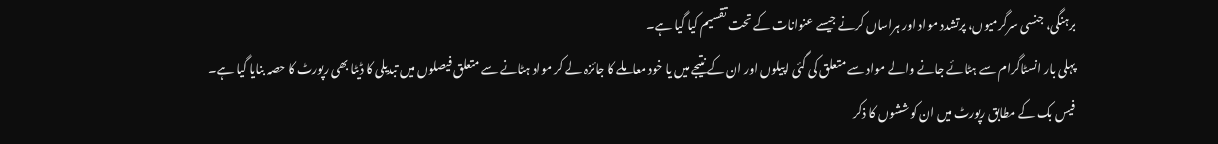برہنگی، جنسی سرگرمیوں، پرتشدد مواد اور ہراساں کرنے جیسے عنوانات کے تحت تقسیم کیا گیا ہے۔
پہلی بار انسٹاگرام سے ہٹائے جانے والے مواد سے متعلق کی گئی اپیلوں اور ان کے نتیجے میں یا خود معاملے کا جائزہ لے کر مواد ہٹانے سے متعلق فیصلوں میں تبدیلی کا ڈیٹا بھی رپورٹ کا حصہ بنایا گیا ہے۔
فیس بک کے مطابق رپورٹ میں ان کوششوں کا ذکر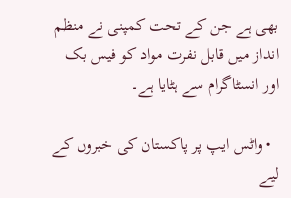بھی ہے جن کے تحت کمپنی نے منظم انداز میں قابل نفرت مواد کو فیس بک اور انسٹاگرام سے ہٹایا ہے۔

  • واٹس ایپ پر پاکستان کی خبروں کے لیے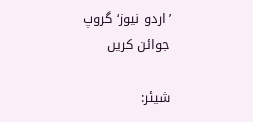’اردو نیوز‘ گروپ جوائن کریں

شیئر: